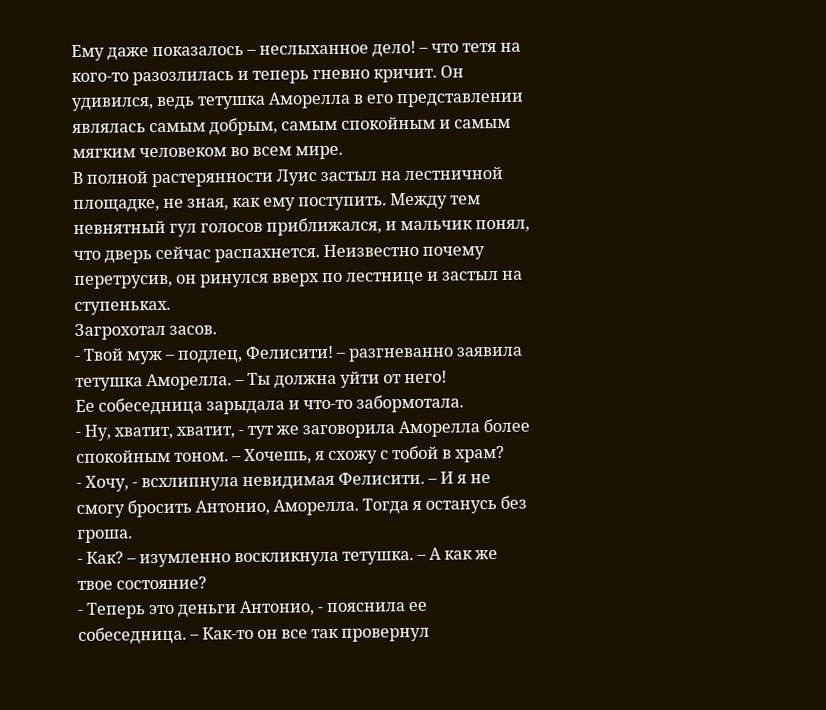Ему даже показалось – неслыханное дело! – что тетя на кого-то разозлилась и теперь гневно кричит. Он удивился, ведь тетушка Аморелла в его представлении являлась самым добрым, самым спокойным и самым мягким человеком во всем мире.
В полной растерянности Луис застыл на лестничной площадке, не зная, как ему поступить. Между тем невнятный гул голосов приближался, и мальчик понял, что дверь сейчас распахнется. Неизвестно почему перетрусив, он ринулся вверх по лестнице и застыл на ступеньках.
Загрохотал засов.
- Твой муж – подлец, Фелисити! – разгневанно заявила тетушка Аморелла. – Ты должна уйти от него!
Ее собеседница зарыдала и что-то забормотала.
- Ну, хватит, хватит, - тут же заговорила Аморелла более спокойным тоном. – Хочешь, я схожу с тобой в храм?
- Хочу, - всхлипнула невидимая Фелисити. – И я не смогу бросить Антонио, Аморелла. Тогда я останусь без гроша.
- Как? – изумленно воскликнула тетушка. – А как же твое состояние?
- Теперь это деньги Антонио, - пояснила ее собеседница. – Как-то он все так провернул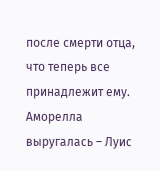после смерти отца, что теперь все принадлежит ему.
Аморелла выругалась – Луис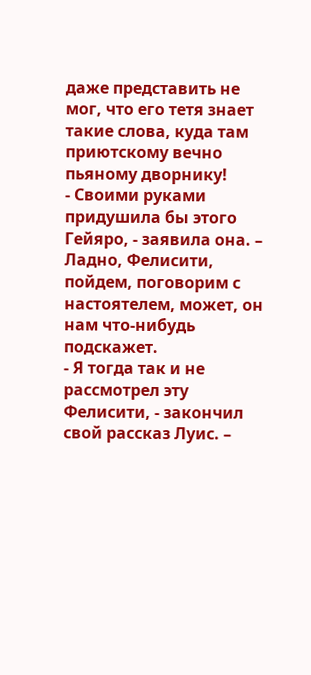даже представить не мог, что его тетя знает такие слова, куда там приютскому вечно пьяному дворнику!
- Своими руками придушила бы этого Гейяро, - заявила она. – Ладно, Фелисити, пойдем, поговорим с настоятелем, может, он нам что-нибудь подскажет.
- Я тогда так и не рассмотрел эту Фелисити, - закончил свой рассказ Луис. –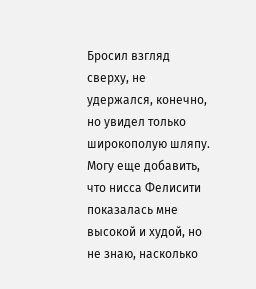Бросил взгляд сверху, не удержался, конечно, но увидел только широкополую шляпу. Могу еще добавить, что нисса Фелисити показалась мне высокой и худой, но не знаю, насколько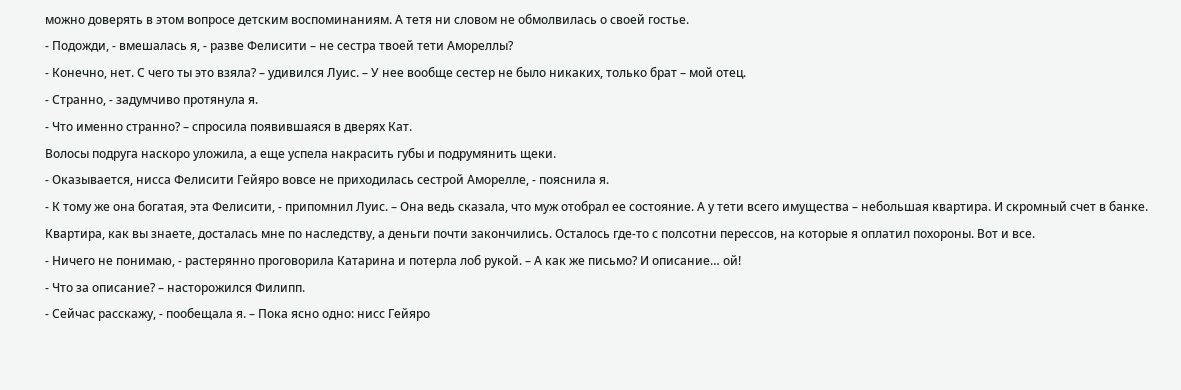можно доверять в этом вопросе детским воспоминаниям. А тетя ни словом не обмолвилась о своей гостье.
- Подожди, - вмешалась я, - разве Фелисити – не сестра твоей тети Амореллы?
- Конечно, нет. С чего ты это взяла? – удивился Луис. – У нее вообще сестер не было никаких, только брат – мой отец.
- Странно, - задумчиво протянула я.
- Что именно странно? – спросила появившаяся в дверях Кат.
Волосы подруга наскоро уложила, а еще успела накрасить губы и подрумянить щеки.
- Оказывается, нисса Фелисити Гейяро вовсе не приходилась сестрой Аморелле, - пояснила я.
- К тому же она богатая, эта Фелисити, - припомнил Луис. – Она ведь сказала, что муж отобрал ее состояние. А у тети всего имущества – небольшая квартира. И скромный счет в банке. Квартира, как вы знаете, досталась мне по наследству, а деньги почти закончились. Осталось где-то с полсотни перессов, на которые я оплатил похороны. Вот и все.
- Ничего не понимаю, - растерянно проговорила Катарина и потерла лоб рукой. – А как же письмо? И описание… ой!
- Что за описание? – насторожился Филипп.
- Сейчас расскажу, - пообещала я. – Пока ясно одно: нисс Гейяро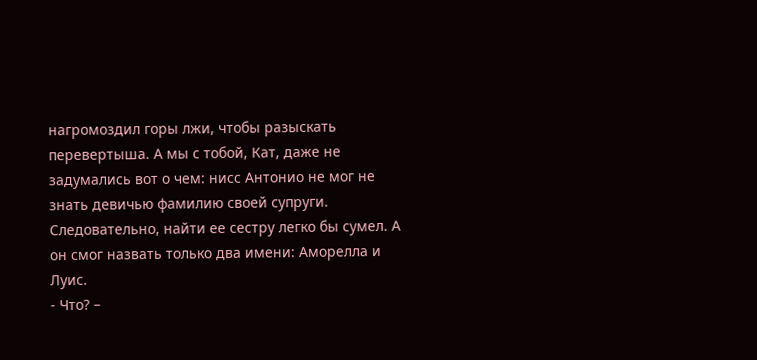нагромоздил горы лжи, чтобы разыскать перевертыша. А мы с тобой, Кат, даже не задумались вот о чем: нисс Антонио не мог не знать девичью фамилию своей супруги. Следовательно, найти ее сестру легко бы сумел. А он смог назвать только два имени: Аморелла и Луис.
- Что? –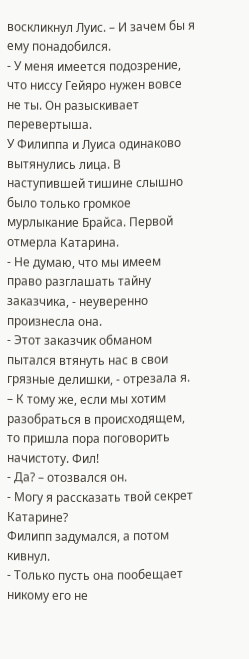воскликнул Луис. – И зачем бы я ему понадобился.
- У меня имеется подозрение, что ниссу Гейяро нужен вовсе не ты. Он разыскивает перевертыша.
У Филиппа и Луиса одинаково вытянулись лица. В наступившей тишине слышно было только громкое мурлыкание Брайса. Первой отмерла Катарина.
- Не думаю, что мы имеем право разглашать тайну заказчика, - неуверенно произнесла она.
- Этот заказчик обманом пытался втянуть нас в свои грязные делишки, - отрезала я. – К тому же, если мы хотим разобраться в происходящем, то пришла пора поговорить начистоту. Фил!
- Да? – отозвался он.
- Могу я рассказать твой секрет Катарине?
Филипп задумался, а потом кивнул.
- Только пусть она пообещает никому его не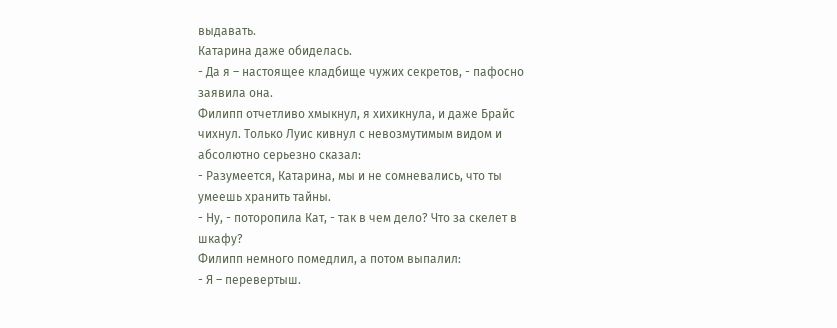выдавать.
Катарина даже обиделась.
- Да я – настоящее кладбище чужих секретов, - пафосно заявила она.
Филипп отчетливо хмыкнул, я хихикнула, и даже Брайс чихнул. Только Луис кивнул с невозмутимым видом и абсолютно серьезно сказал:
- Разумеется, Катарина, мы и не сомневались, что ты умеешь хранить тайны.
- Ну, - поторопила Кат, - так в чем дело? Что за скелет в шкафу?
Филипп немного помедлил, а потом выпалил:
- Я – перевертыш.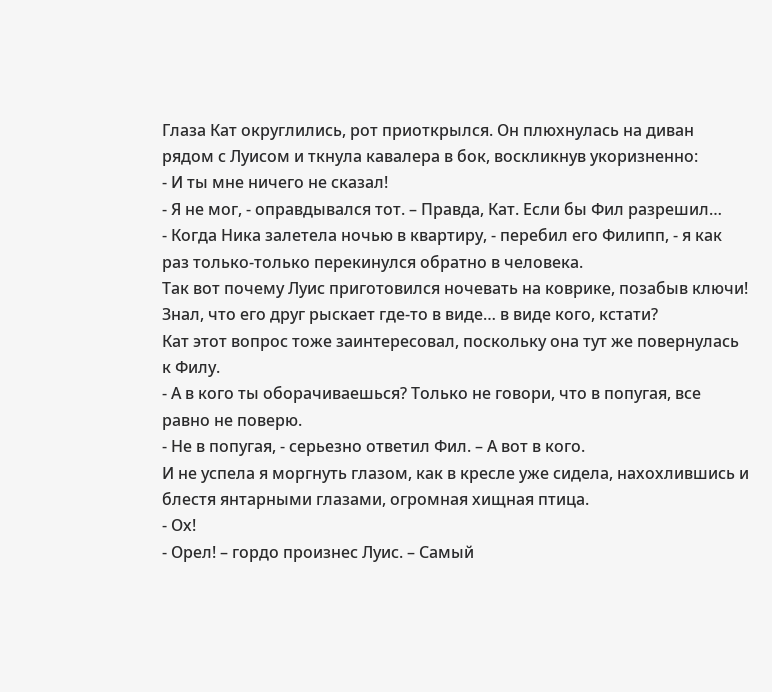Глаза Кат округлились, рот приоткрылся. Он плюхнулась на диван рядом с Луисом и ткнула кавалера в бок, воскликнув укоризненно:
- И ты мне ничего не сказал!
- Я не мог, - оправдывался тот. – Правда, Кат. Если бы Фил разрешил…
- Когда Ника залетела ночью в квартиру, - перебил его Филипп, - я как раз только-только перекинулся обратно в человека.
Так вот почему Луис приготовился ночевать на коврике, позабыв ключи! Знал, что его друг рыскает где-то в виде… в виде кого, кстати?
Кат этот вопрос тоже заинтересовал, поскольку она тут же повернулась к Филу.
- А в кого ты оборачиваешься? Только не говори, что в попугая, все равно не поверю.
- Не в попугая, - серьезно ответил Фил. – А вот в кого.
И не успела я моргнуть глазом, как в кресле уже сидела, нахохлившись и блестя янтарными глазами, огромная хищная птица.
- Ох!
- Орел! – гордо произнес Луис. – Самый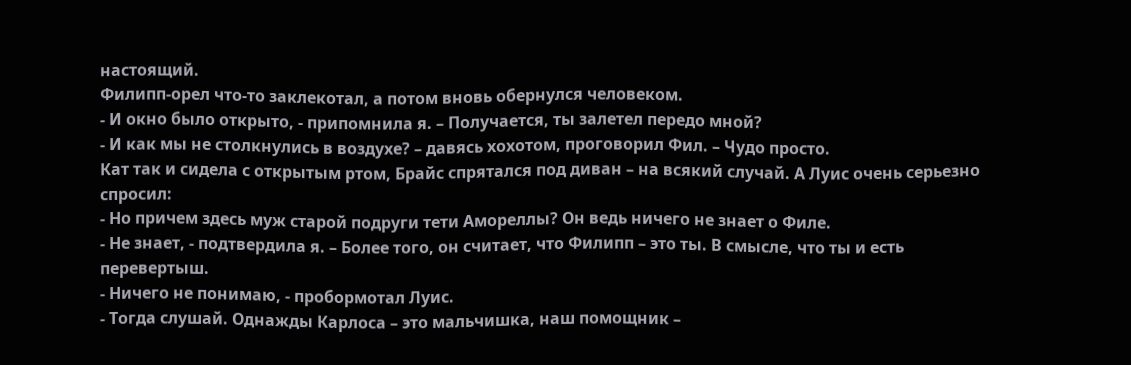настоящий.
Филипп-орел что-то заклекотал, а потом вновь обернулся человеком.
- И окно было открыто, - припомнила я. – Получается, ты залетел передо мной?
- И как мы не столкнулись в воздухе? – давясь хохотом, проговорил Фил. – Чудо просто.
Кат так и сидела с открытым ртом, Брайс спрятался под диван – на всякий случай. А Луис очень серьезно спросил:
- Но причем здесь муж старой подруги тети Амореллы? Он ведь ничего не знает о Филе.
- Не знает, - подтвердила я. – Более того, он считает, что Филипп – это ты. В смысле, что ты и есть перевертыш.
- Ничего не понимаю, - пробормотал Луис.
- Тогда слушай. Однажды Карлоса – это мальчишка, наш помощник –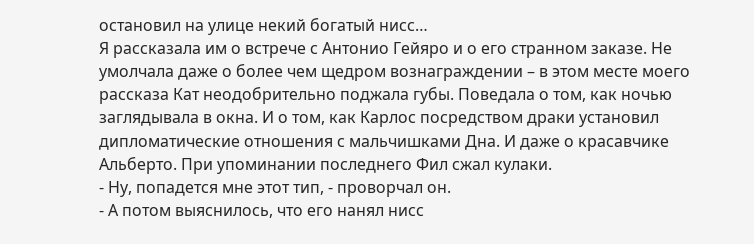остановил на улице некий богатый нисс…
Я рассказала им о встрече с Антонио Гейяро и о его странном заказе. Не умолчала даже о более чем щедром вознаграждении – в этом месте моего рассказа Кат неодобрительно поджала губы. Поведала о том, как ночью заглядывала в окна. И о том, как Карлос посредством драки установил дипломатические отношения с мальчишками Дна. И даже о красавчике Альберто. При упоминании последнего Фил сжал кулаки.
- Ну, попадется мне этот тип, - проворчал он.
- А потом выяснилось, что его нанял нисс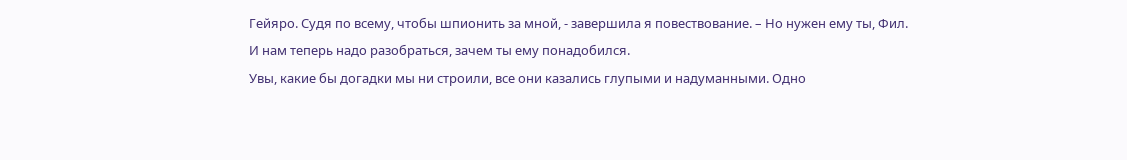Гейяро. Судя по всему, чтобы шпионить за мной, - завершила я повествование. – Но нужен ему ты, Фил. И нам теперь надо разобраться, зачем ты ему понадобился.
Увы, какие бы догадки мы ни строили, все они казались глупыми и надуманными. Одно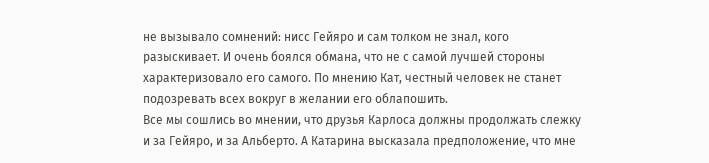не вызывало сомнений: нисс Гейяро и сам толком не знал, кого разыскивает. И очень боялся обмана, что не с самой лучшей стороны характеризовало его самого. По мнению Кат, честный человек не станет подозревать всех вокруг в желании его облапошить.
Все мы сошлись во мнении, что друзья Карлоса должны продолжать слежку и за Гейяро, и за Альберто. А Катарина высказала предположение, что мне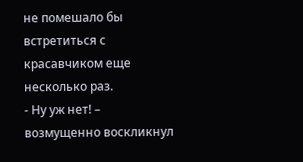не помешало бы встретиться с красавчиком еще несколько раз.
- Ну уж нет! – возмущенно воскликнул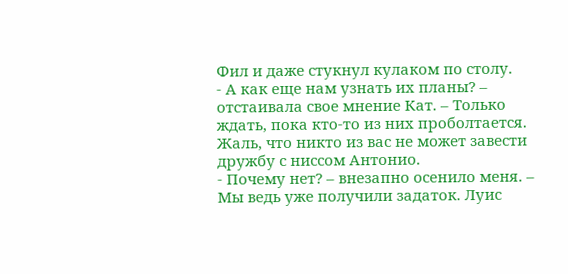Фил и даже стукнул кулаком по столу.
- А как еще нам узнать их планы? – отстаивала свое мнение Кат. – Только ждать, пока кто-то из них проболтается. Жаль, что никто из вас не может завести дружбу с ниссом Антонио.
- Почему нет? – внезапно осенило меня. – Мы ведь уже получили задаток. Луис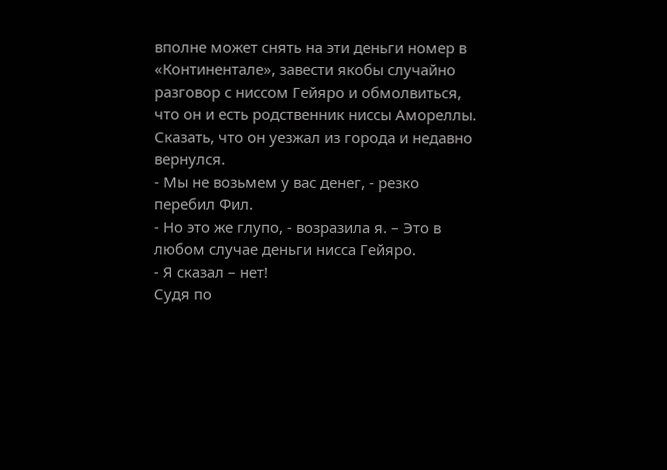вполне может снять на эти деньги номер в «Континентале», завести якобы случайно разговор с ниссом Гейяро и обмолвиться, что он и есть родственник ниссы Амореллы. Сказать, что он уезжал из города и недавно вернулся.
- Мы не возьмем у вас денег, - резко перебил Фил.
- Но это же глупо, - возразила я. – Это в любом случае деньги нисса Гейяро.
- Я сказал – нет!
Судя по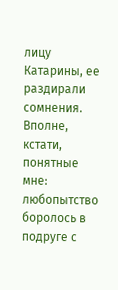лицу Катарины, ее раздирали сомнения. Вполне, кстати, понятные мне: любопытство боролось в подруге с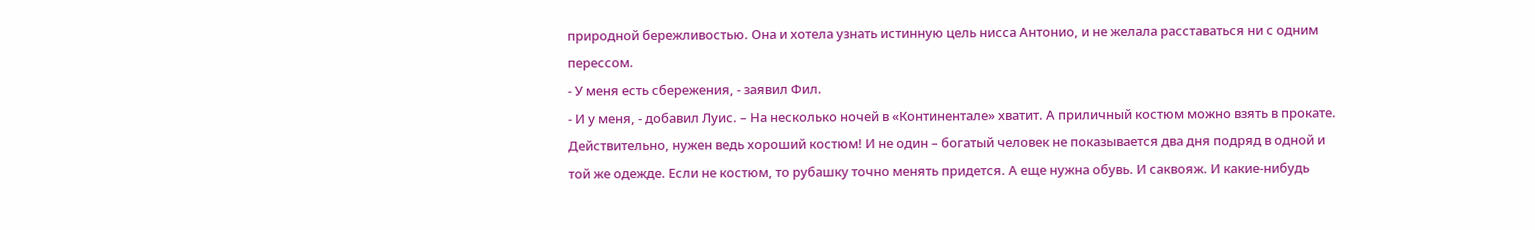природной бережливостью. Она и хотела узнать истинную цель нисса Антонио, и не желала расставаться ни с одним перессом.
- У меня есть сбережения, - заявил Фил.
- И у меня, - добавил Луис. – На несколько ночей в «Континентале» хватит. А приличный костюм можно взять в прокате.
Действительно, нужен ведь хороший костюм! И не один – богатый человек не показывается два дня подряд в одной и той же одежде. Если не костюм, то рубашку точно менять придется. А еще нужна обувь. И саквояж. И какие-нибудь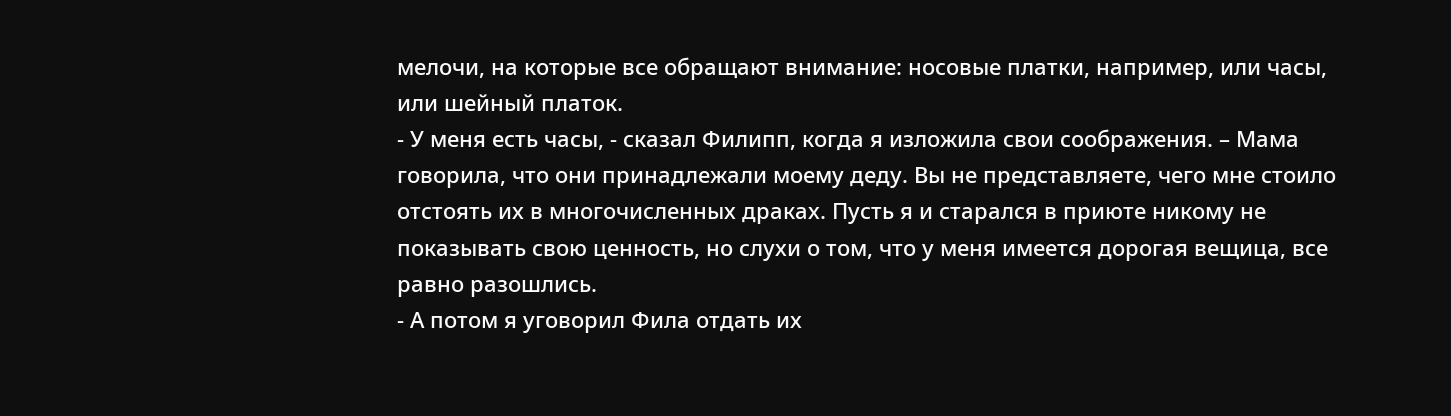мелочи, на которые все обращают внимание: носовые платки, например, или часы, или шейный платок.
- У меня есть часы, - сказал Филипп, когда я изложила свои соображения. – Мама говорила, что они принадлежали моему деду. Вы не представляете, чего мне стоило отстоять их в многочисленных драках. Пусть я и старался в приюте никому не показывать свою ценность, но слухи о том, что у меня имеется дорогая вещица, все равно разошлись.
- А потом я уговорил Фила отдать их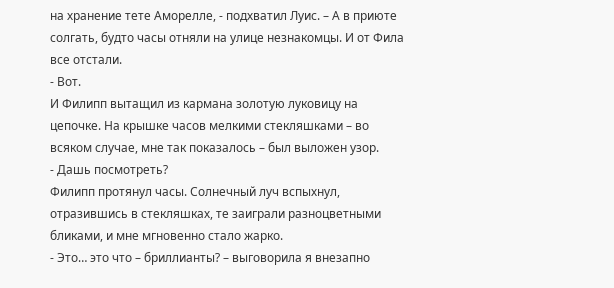на хранение тете Аморелле, - подхватил Луис. – А в приюте солгать, будто часы отняли на улице незнакомцы. И от Фила все отстали.
- Вот.
И Филипп вытащил из кармана золотую луковицу на цепочке. На крышке часов мелкими стекляшками – во всяком случае, мне так показалось – был выложен узор.
- Дашь посмотреть?
Филипп протянул часы. Солнечный луч вспыхнул, отразившись в стекляшках, те заиграли разноцветными бликами, и мне мгновенно стало жарко.
- Это… это что – бриллианты? – выговорила я внезапно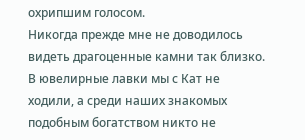охрипшим голосом.
Никогда прежде мне не доводилось видеть драгоценные камни так близко. В ювелирные лавки мы с Кат не ходили, а среди наших знакомых подобным богатством никто не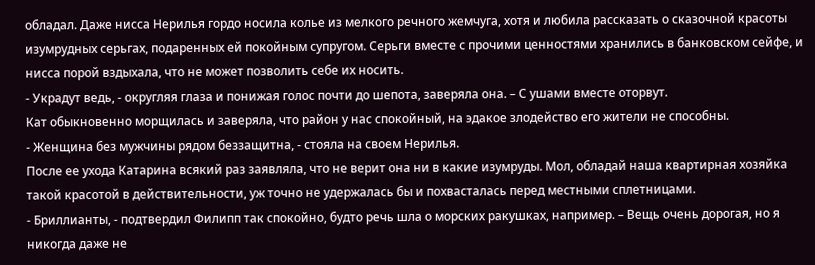обладал. Даже нисса Нерилья гордо носила колье из мелкого речного жемчуга, хотя и любила рассказать о сказочной красоты изумрудных серьгах, подаренных ей покойным супругом. Серьги вместе с прочими ценностями хранились в банковском сейфе, и нисса порой вздыхала, что не может позволить себе их носить.
- Украдут ведь, - округляя глаза и понижая голос почти до шепота, заверяла она. – С ушами вместе оторвут.
Кат обыкновенно морщилась и заверяла, что район у нас спокойный, на эдакое злодейство его жители не способны.
- Женщина без мужчины рядом беззащитна, - стояла на своем Нерилья.
После ее ухода Катарина всякий раз заявляла, что не верит она ни в какие изумруды. Мол, обладай наша квартирная хозяйка такой красотой в действительности, уж точно не удержалась бы и похвасталась перед местными сплетницами.
- Бриллианты, - подтвердил Филипп так спокойно, будто речь шла о морских ракушках, например. – Вещь очень дорогая, но я никогда даже не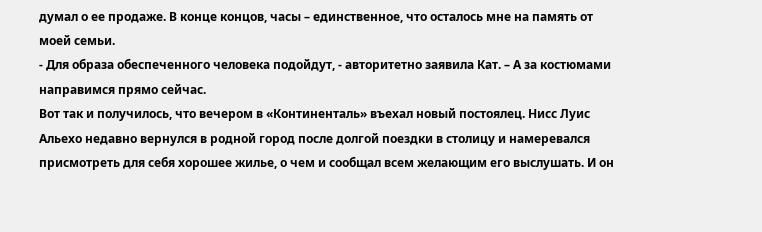думал о ее продаже. В конце концов, часы – единственное, что осталось мне на память от моей семьи.
- Для образа обеспеченного человека подойдут, - авторитетно заявила Кат. – А за костюмами направимся прямо сейчас.
Вот так и получилось, что вечером в «Континенталь» въехал новый постоялец. Нисс Луис Альехо недавно вернулся в родной город после долгой поездки в столицу и намеревался присмотреть для себя хорошее жилье, о чем и сообщал всем желающим его выслушать. И он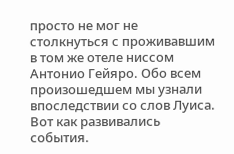просто не мог не столкнуться с проживавшим в том же отеле ниссом Антонио Гейяро. Обо всем произошедшем мы узнали впоследствии со слов Луиса. Вот как развивались события.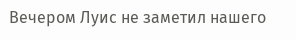Вечером Луис не заметил нашего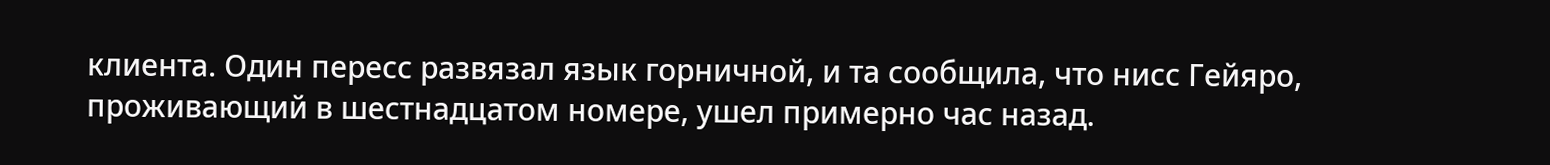клиента. Один пересс развязал язык горничной, и та сообщила, что нисс Гейяро, проживающий в шестнадцатом номере, ушел примерно час назад.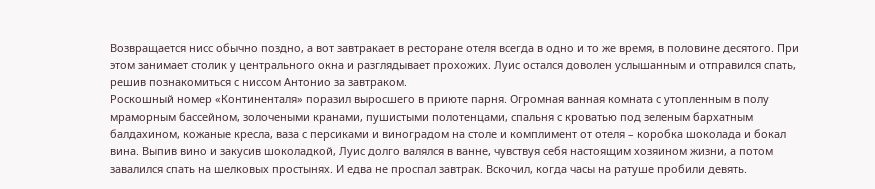Возвращается нисс обычно поздно, а вот завтракает в ресторане отеля всегда в одно и то же время, в половине десятого. При этом занимает столик у центрального окна и разглядывает прохожих. Луис остался доволен услышанным и отправился спать, решив познакомиться с ниссом Антонио за завтраком.
Роскошный номер «Континенталя» поразил выросшего в приюте парня. Огромная ванная комната с утопленным в полу мраморным бассейном, золочеными кранами, пушистыми полотенцами, спальня с кроватью под зеленым бархатным балдахином, кожаные кресла, ваза с персиками и виноградом на столе и комплимент от отеля – коробка шоколада и бокал вина. Выпив вино и закусив шоколадкой, Луис долго валялся в ванне, чувствуя себя настоящим хозяином жизни, а потом завалился спать на шелковых простынях. И едва не проспал завтрак. Вскочил, когда часы на ратуше пробили девять.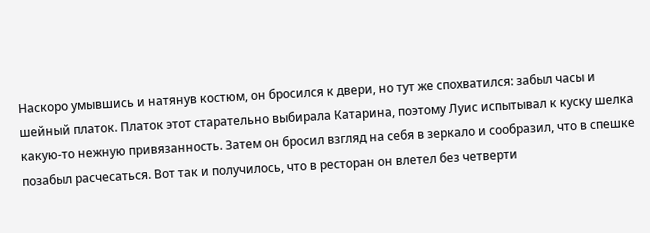Наскоро умывшись и натянув костюм, он бросился к двери, но тут же спохватился: забыл часы и шейный платок. Платок этот старательно выбирала Катарина, поэтому Луис испытывал к куску шелка какую-то нежную привязанность. Затем он бросил взгляд на себя в зеркало и сообразил, что в спешке позабыл расчесаться. Вот так и получилось, что в ресторан он влетел без четверти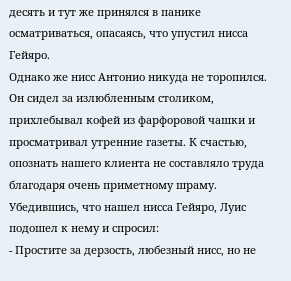десять и тут же принялся в панике осматриваться, опасаясь, что упустил нисса Гейяро.
Однако же нисс Антонио никуда не торопился. Он сидел за излюбленным столиком, прихлебывал кофей из фарфоровой чашки и просматривал утренние газеты. К счастью, опознать нашего клиента не составляло труда благодаря очень приметному шраму. Убедившись, что нашел нисса Гейяро, Луис подошел к нему и спросил:
- Простите за дерзость, любезный нисс, но не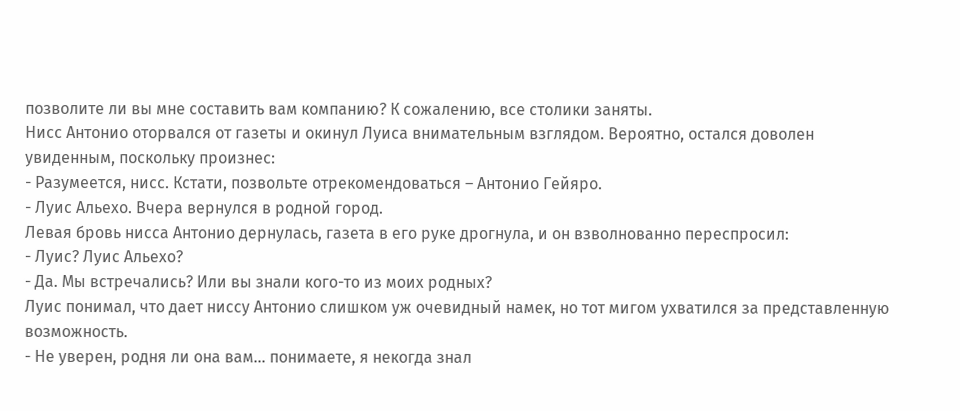позволите ли вы мне составить вам компанию? К сожалению, все столики заняты.
Нисс Антонио оторвался от газеты и окинул Луиса внимательным взглядом. Вероятно, остался доволен увиденным, поскольку произнес:
- Разумеется, нисс. Кстати, позвольте отрекомендоваться – Антонио Гейяро.
- Луис Альехо. Вчера вернулся в родной город.
Левая бровь нисса Антонио дернулась, газета в его руке дрогнула, и он взволнованно переспросил:
- Луис? Луис Альехо?
- Да. Мы встречались? Или вы знали кого-то из моих родных?
Луис понимал, что дает ниссу Антонио слишком уж очевидный намек, но тот мигом ухватился за представленную возможность.
- Не уверен, родня ли она вам… понимаете, я некогда знал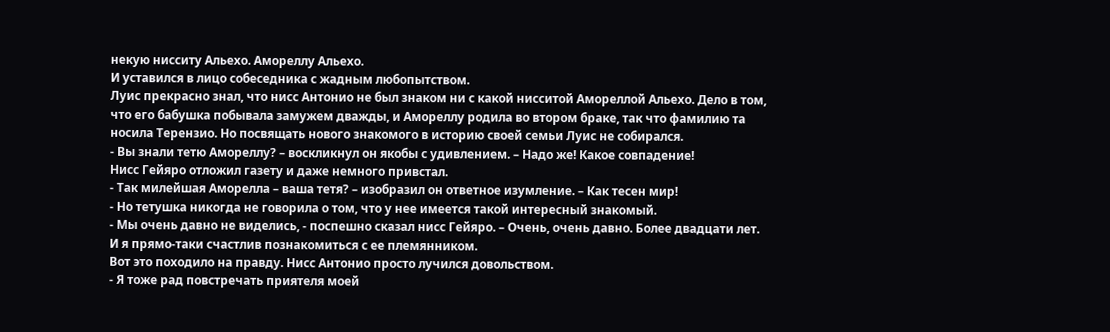некую нисситу Альехо. Амореллу Альехо.
И уставился в лицо собеседника с жадным любопытством.
Луис прекрасно знал, что нисс Антонио не был знаком ни с какой нисситой Амореллой Альехо. Дело в том, что его бабушка побывала замужем дважды, и Амореллу родила во втором браке, так что фамилию та носила Терензио. Но посвящать нового знакомого в историю своей семьи Луис не собирался.
- Вы знали тетю Амореллу? – воскликнул он якобы с удивлением. – Надо же! Какое совпадение!
Нисс Гейяро отложил газету и даже немного привстал.
- Так милейшая Аморелла – ваша тетя? – изобразил он ответное изумление. – Как тесен мир!
- Но тетушка никогда не говорила о том, что у нее имеется такой интересный знакомый.
- Мы очень давно не виделись, - поспешно сказал нисс Гейяро. – Очень, очень давно. Более двадцати лет. И я прямо-таки счастлив познакомиться с ее племянником.
Вот это походило на правду. Нисс Антонио просто лучился довольством.
- Я тоже рад повстречать приятеля моей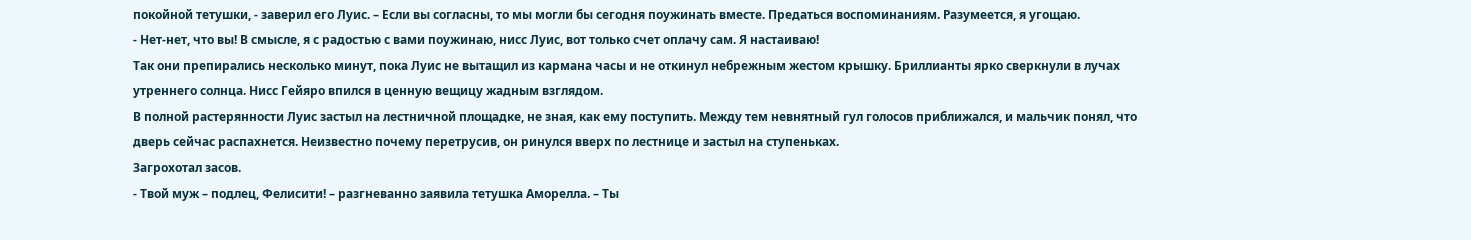покойной тетушки, - заверил его Луис. – Если вы согласны, то мы могли бы сегодня поужинать вместе. Предаться воспоминаниям. Разумеется, я угощаю.
- Нет-нет, что вы! В смысле, я с радостью с вами поужинаю, нисс Луис, вот только счет оплачу сам. Я настаиваю!
Так они препирались несколько минут, пока Луис не вытащил из кармана часы и не откинул небрежным жестом крышку. Бриллианты ярко сверкнули в лучах утреннего солнца. Нисс Гейяро впился в ценную вещицу жадным взглядом.
В полной растерянности Луис застыл на лестничной площадке, не зная, как ему поступить. Между тем невнятный гул голосов приближался, и мальчик понял, что дверь сейчас распахнется. Неизвестно почему перетрусив, он ринулся вверх по лестнице и застыл на ступеньках.
Загрохотал засов.
- Твой муж – подлец, Фелисити! – разгневанно заявила тетушка Аморелла. – Ты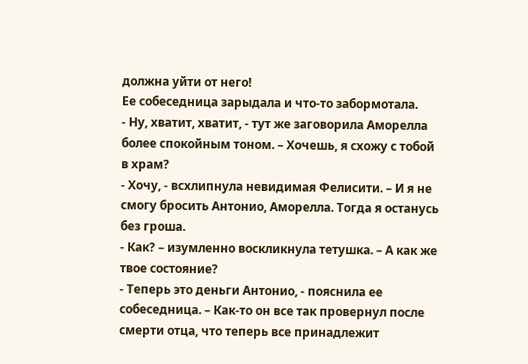должна уйти от него!
Ее собеседница зарыдала и что-то забормотала.
- Ну, хватит, хватит, - тут же заговорила Аморелла более спокойным тоном. – Хочешь, я схожу с тобой в храм?
- Хочу, - всхлипнула невидимая Фелисити. – И я не смогу бросить Антонио, Аморелла. Тогда я останусь без гроша.
- Как? – изумленно воскликнула тетушка. – А как же твое состояние?
- Теперь это деньги Антонио, - пояснила ее собеседница. – Как-то он все так провернул после смерти отца, что теперь все принадлежит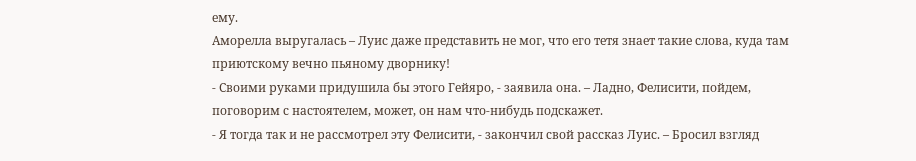ему.
Аморелла выругалась – Луис даже представить не мог, что его тетя знает такие слова, куда там приютскому вечно пьяному дворнику!
- Своими руками придушила бы этого Гейяро, - заявила она. – Ладно, Фелисити, пойдем, поговорим с настоятелем, может, он нам что-нибудь подскажет.
- Я тогда так и не рассмотрел эту Фелисити, - закончил свой рассказ Луис. – Бросил взгляд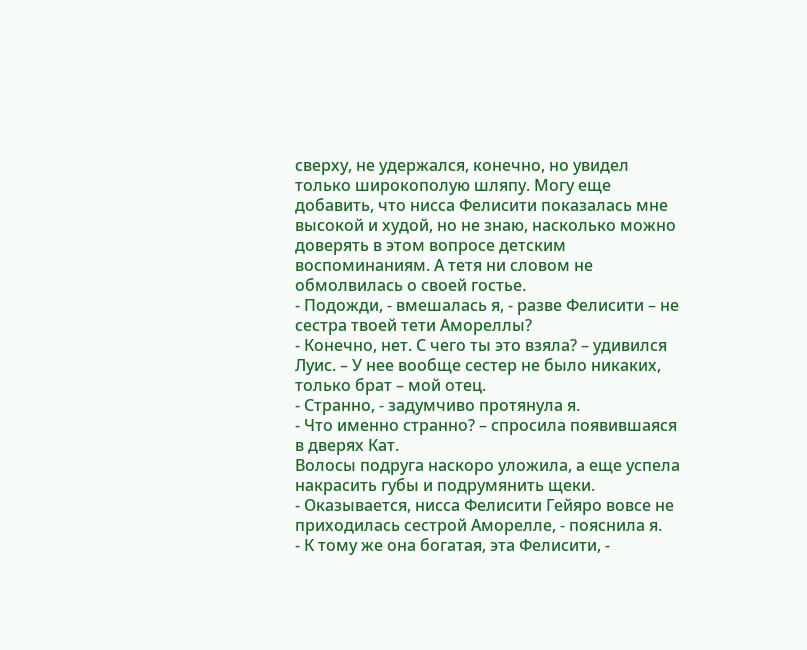сверху, не удержался, конечно, но увидел только широкополую шляпу. Могу еще добавить, что нисса Фелисити показалась мне высокой и худой, но не знаю, насколько можно доверять в этом вопросе детским воспоминаниям. А тетя ни словом не обмолвилась о своей гостье.
- Подожди, - вмешалась я, - разве Фелисити – не сестра твоей тети Амореллы?
- Конечно, нет. С чего ты это взяла? – удивился Луис. – У нее вообще сестер не было никаких, только брат – мой отец.
- Странно, - задумчиво протянула я.
- Что именно странно? – спросила появившаяся в дверях Кат.
Волосы подруга наскоро уложила, а еще успела накрасить губы и подрумянить щеки.
- Оказывается, нисса Фелисити Гейяро вовсе не приходилась сестрой Аморелле, - пояснила я.
- К тому же она богатая, эта Фелисити, -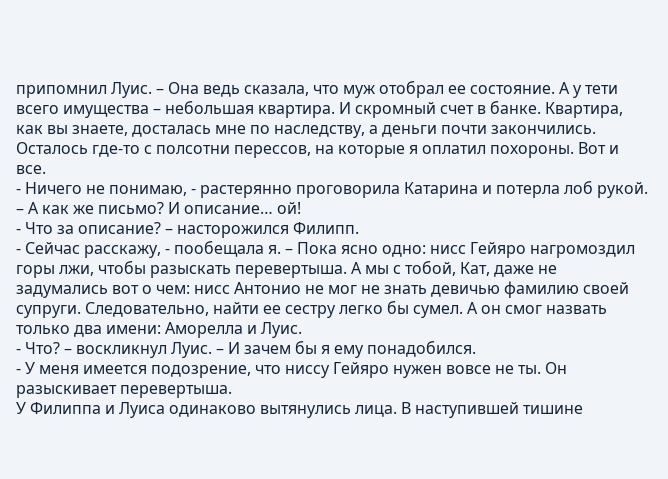припомнил Луис. – Она ведь сказала, что муж отобрал ее состояние. А у тети всего имущества – небольшая квартира. И скромный счет в банке. Квартира, как вы знаете, досталась мне по наследству, а деньги почти закончились. Осталось где-то с полсотни перессов, на которые я оплатил похороны. Вот и все.
- Ничего не понимаю, - растерянно проговорила Катарина и потерла лоб рукой. – А как же письмо? И описание… ой!
- Что за описание? – насторожился Филипп.
- Сейчас расскажу, - пообещала я. – Пока ясно одно: нисс Гейяро нагромоздил горы лжи, чтобы разыскать перевертыша. А мы с тобой, Кат, даже не задумались вот о чем: нисс Антонио не мог не знать девичью фамилию своей супруги. Следовательно, найти ее сестру легко бы сумел. А он смог назвать только два имени: Аморелла и Луис.
- Что? – воскликнул Луис. – И зачем бы я ему понадобился.
- У меня имеется подозрение, что ниссу Гейяро нужен вовсе не ты. Он разыскивает перевертыша.
У Филиппа и Луиса одинаково вытянулись лица. В наступившей тишине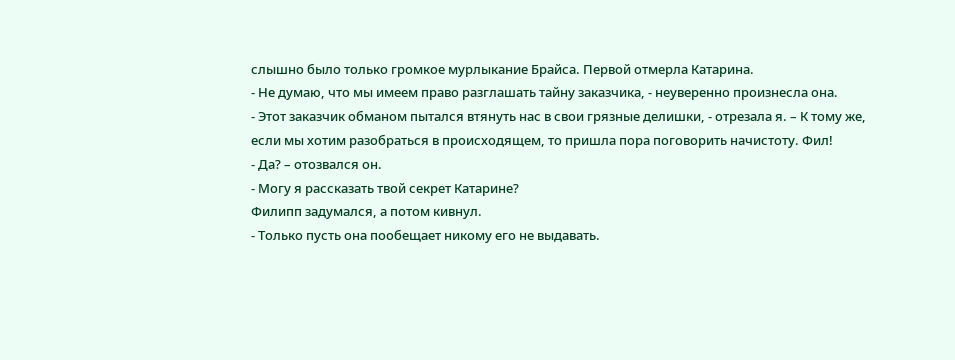слышно было только громкое мурлыкание Брайса. Первой отмерла Катарина.
- Не думаю, что мы имеем право разглашать тайну заказчика, - неуверенно произнесла она.
- Этот заказчик обманом пытался втянуть нас в свои грязные делишки, - отрезала я. – К тому же, если мы хотим разобраться в происходящем, то пришла пора поговорить начистоту. Фил!
- Да? – отозвался он.
- Могу я рассказать твой секрет Катарине?
Филипп задумался, а потом кивнул.
- Только пусть она пообещает никому его не выдавать.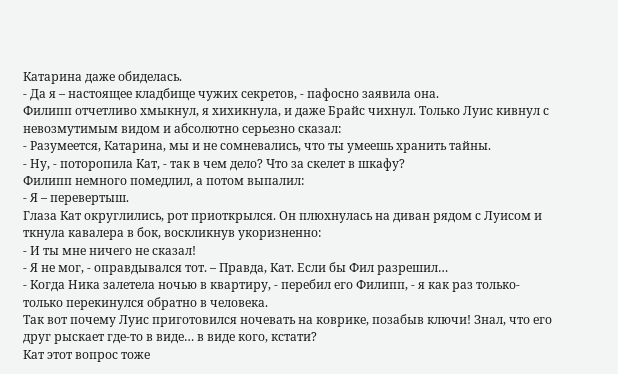Катарина даже обиделась.
- Да я – настоящее кладбище чужих секретов, - пафосно заявила она.
Филипп отчетливо хмыкнул, я хихикнула, и даже Брайс чихнул. Только Луис кивнул с невозмутимым видом и абсолютно серьезно сказал:
- Разумеется, Катарина, мы и не сомневались, что ты умеешь хранить тайны.
- Ну, - поторопила Кат, - так в чем дело? Что за скелет в шкафу?
Филипп немного помедлил, а потом выпалил:
- Я – перевертыш.
Глаза Кат округлились, рот приоткрылся. Он плюхнулась на диван рядом с Луисом и ткнула кавалера в бок, воскликнув укоризненно:
- И ты мне ничего не сказал!
- Я не мог, - оправдывался тот. – Правда, Кат. Если бы Фил разрешил…
- Когда Ника залетела ночью в квартиру, - перебил его Филипп, - я как раз только-только перекинулся обратно в человека.
Так вот почему Луис приготовился ночевать на коврике, позабыв ключи! Знал, что его друг рыскает где-то в виде… в виде кого, кстати?
Кат этот вопрос тоже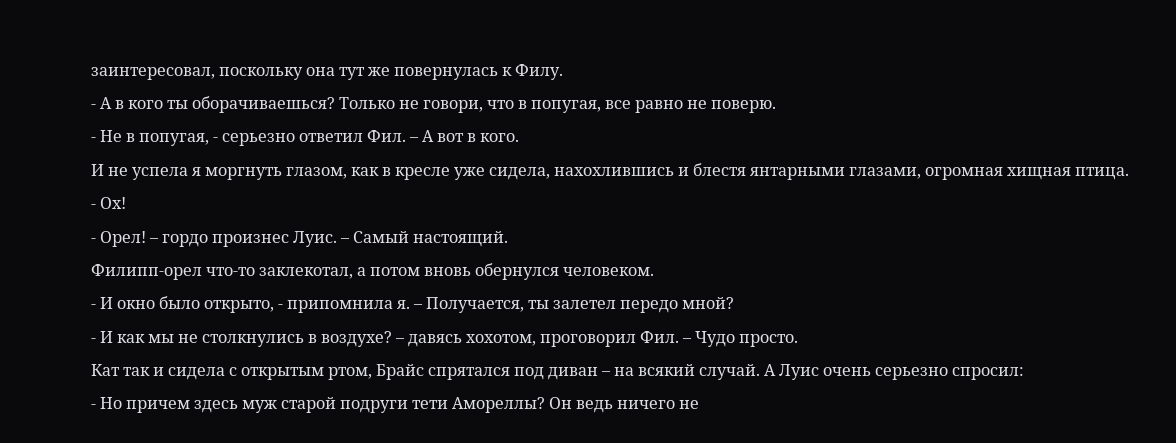заинтересовал, поскольку она тут же повернулась к Филу.
- А в кого ты оборачиваешься? Только не говори, что в попугая, все равно не поверю.
- Не в попугая, - серьезно ответил Фил. – А вот в кого.
И не успела я моргнуть глазом, как в кресле уже сидела, нахохлившись и блестя янтарными глазами, огромная хищная птица.
- Ох!
- Орел! – гордо произнес Луис. – Самый настоящий.
Филипп-орел что-то заклекотал, а потом вновь обернулся человеком.
- И окно было открыто, - припомнила я. – Получается, ты залетел передо мной?
- И как мы не столкнулись в воздухе? – давясь хохотом, проговорил Фил. – Чудо просто.
Кат так и сидела с открытым ртом, Брайс спрятался под диван – на всякий случай. А Луис очень серьезно спросил:
- Но причем здесь муж старой подруги тети Амореллы? Он ведь ничего не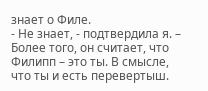знает о Филе.
- Не знает, - подтвердила я. – Более того, он считает, что Филипп – это ты. В смысле, что ты и есть перевертыш.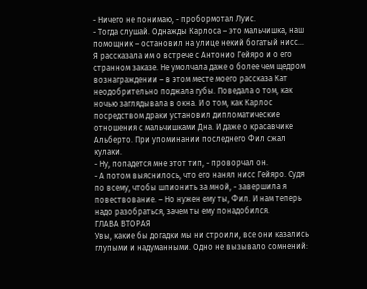- Ничего не понимаю, - пробормотал Луис.
- Тогда слушай. Однажды Карлоса – это мальчишка, наш помощник – остановил на улице некий богатый нисс…
Я рассказала им о встрече с Антонио Гейяро и о его странном заказе. Не умолчала даже о более чем щедром вознаграждении – в этом месте моего рассказа Кат неодобрительно поджала губы. Поведала о том, как ночью заглядывала в окна. И о том, как Карлос посредством драки установил дипломатические отношения с мальчишками Дна. И даже о красавчике Альберто. При упоминании последнего Фил сжал кулаки.
- Ну, попадется мне этот тип, - проворчал он.
- А потом выяснилось, что его нанял нисс Гейяро. Судя по всему, чтобы шпионить за мной, - завершила я повествование. – Но нужен ему ты, Фил. И нам теперь надо разобраться, зачем ты ему понадобился.
ГЛАВА ВТОРАЯ
Увы, какие бы догадки мы ни строили, все они казались глупыми и надуманными. Одно не вызывало сомнений: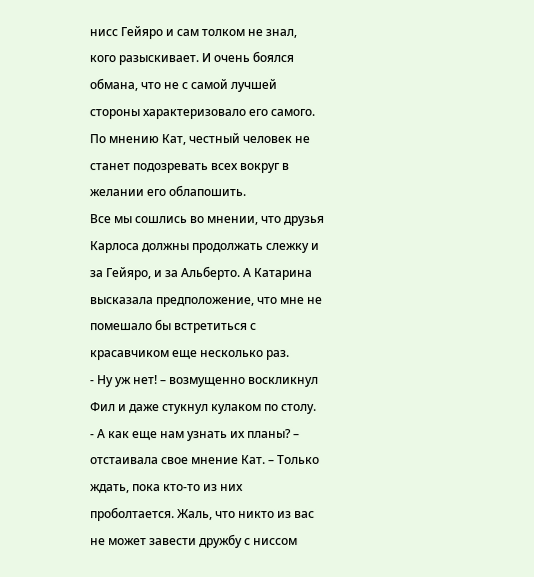нисс Гейяро и сам толком не знал, кого разыскивает. И очень боялся обмана, что не с самой лучшей стороны характеризовало его самого. По мнению Кат, честный человек не станет подозревать всех вокруг в желании его облапошить.
Все мы сошлись во мнении, что друзья Карлоса должны продолжать слежку и за Гейяро, и за Альберто. А Катарина высказала предположение, что мне не помешало бы встретиться с красавчиком еще несколько раз.
- Ну уж нет! – возмущенно воскликнул Фил и даже стукнул кулаком по столу.
- А как еще нам узнать их планы? – отстаивала свое мнение Кат. – Только ждать, пока кто-то из них проболтается. Жаль, что никто из вас не может завести дружбу с ниссом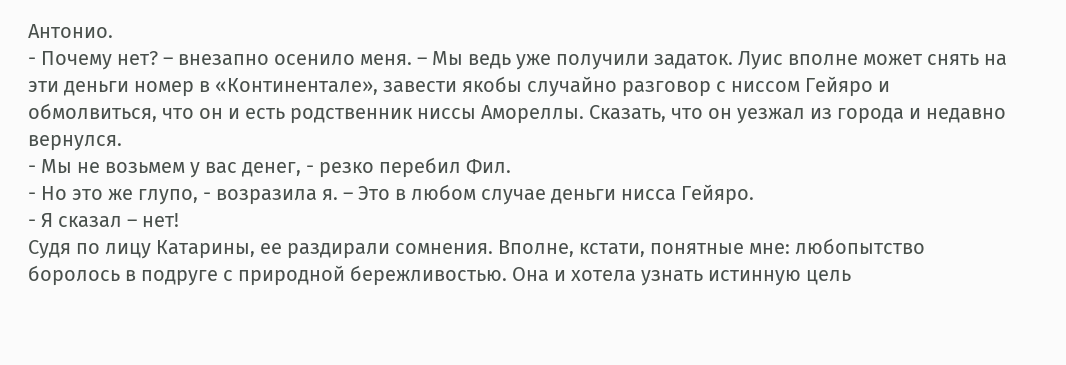Антонио.
- Почему нет? – внезапно осенило меня. – Мы ведь уже получили задаток. Луис вполне может снять на эти деньги номер в «Континентале», завести якобы случайно разговор с ниссом Гейяро и обмолвиться, что он и есть родственник ниссы Амореллы. Сказать, что он уезжал из города и недавно вернулся.
- Мы не возьмем у вас денег, - резко перебил Фил.
- Но это же глупо, - возразила я. – Это в любом случае деньги нисса Гейяро.
- Я сказал – нет!
Судя по лицу Катарины, ее раздирали сомнения. Вполне, кстати, понятные мне: любопытство боролось в подруге с природной бережливостью. Она и хотела узнать истинную цель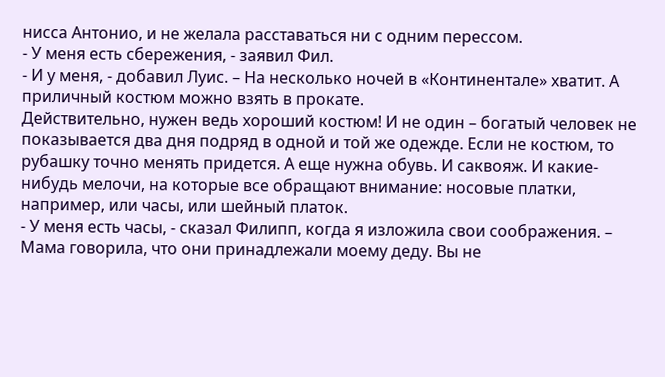нисса Антонио, и не желала расставаться ни с одним перессом.
- У меня есть сбережения, - заявил Фил.
- И у меня, - добавил Луис. – На несколько ночей в «Континентале» хватит. А приличный костюм можно взять в прокате.
Действительно, нужен ведь хороший костюм! И не один – богатый человек не показывается два дня подряд в одной и той же одежде. Если не костюм, то рубашку точно менять придется. А еще нужна обувь. И саквояж. И какие-нибудь мелочи, на которые все обращают внимание: носовые платки, например, или часы, или шейный платок.
- У меня есть часы, - сказал Филипп, когда я изложила свои соображения. – Мама говорила, что они принадлежали моему деду. Вы не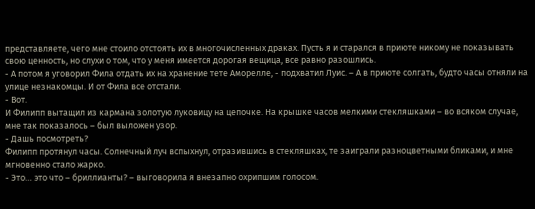представляете, чего мне стоило отстоять их в многочисленных драках. Пусть я и старался в приюте никому не показывать свою ценность, но слухи о том, что у меня имеется дорогая вещица, все равно разошлись.
- А потом я уговорил Фила отдать их на хранение тете Аморелле, - подхватил Луис. – А в приюте солгать, будто часы отняли на улице незнакомцы. И от Фила все отстали.
- Вот.
И Филипп вытащил из кармана золотую луковицу на цепочке. На крышке часов мелкими стекляшками – во всяком случае, мне так показалось – был выложен узор.
- Дашь посмотреть?
Филипп протянул часы. Солнечный луч вспыхнул, отразившись в стекляшках, те заиграли разноцветными бликами, и мне мгновенно стало жарко.
- Это… это что – бриллианты? – выговорила я внезапно охрипшим голосом.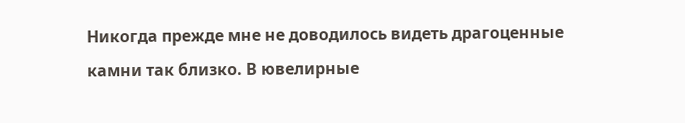Никогда прежде мне не доводилось видеть драгоценные камни так близко. В ювелирные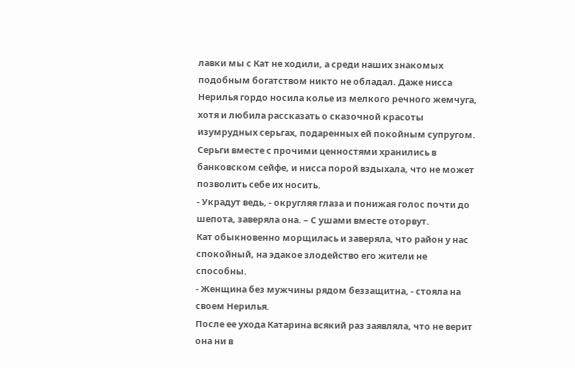лавки мы с Кат не ходили, а среди наших знакомых подобным богатством никто не обладал. Даже нисса Нерилья гордо носила колье из мелкого речного жемчуга, хотя и любила рассказать о сказочной красоты изумрудных серьгах, подаренных ей покойным супругом. Серьги вместе с прочими ценностями хранились в банковском сейфе, и нисса порой вздыхала, что не может позволить себе их носить.
- Украдут ведь, - округляя глаза и понижая голос почти до шепота, заверяла она. – С ушами вместе оторвут.
Кат обыкновенно морщилась и заверяла, что район у нас спокойный, на эдакое злодейство его жители не способны.
- Женщина без мужчины рядом беззащитна, - стояла на своем Нерилья.
После ее ухода Катарина всякий раз заявляла, что не верит она ни в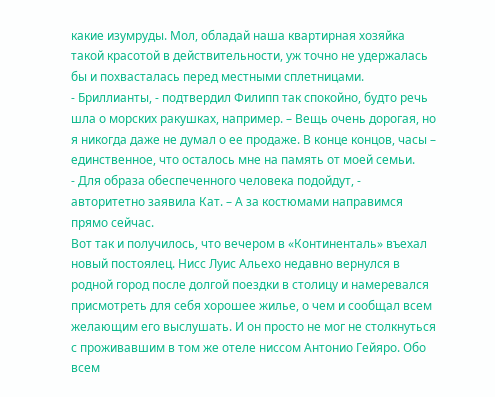какие изумруды. Мол, обладай наша квартирная хозяйка такой красотой в действительности, уж точно не удержалась бы и похвасталась перед местными сплетницами.
- Бриллианты, - подтвердил Филипп так спокойно, будто речь шла о морских ракушках, например. – Вещь очень дорогая, но я никогда даже не думал о ее продаже. В конце концов, часы – единственное, что осталось мне на память от моей семьи.
- Для образа обеспеченного человека подойдут, - авторитетно заявила Кат. – А за костюмами направимся прямо сейчас.
Вот так и получилось, что вечером в «Континенталь» въехал новый постоялец. Нисс Луис Альехо недавно вернулся в родной город после долгой поездки в столицу и намеревался присмотреть для себя хорошее жилье, о чем и сообщал всем желающим его выслушать. И он просто не мог не столкнуться с проживавшим в том же отеле ниссом Антонио Гейяро. Обо всем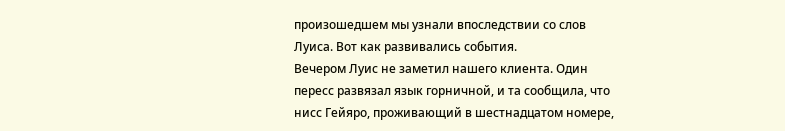произошедшем мы узнали впоследствии со слов Луиса. Вот как развивались события.
Вечером Луис не заметил нашего клиента. Один пересс развязал язык горничной, и та сообщила, что нисс Гейяро, проживающий в шестнадцатом номере,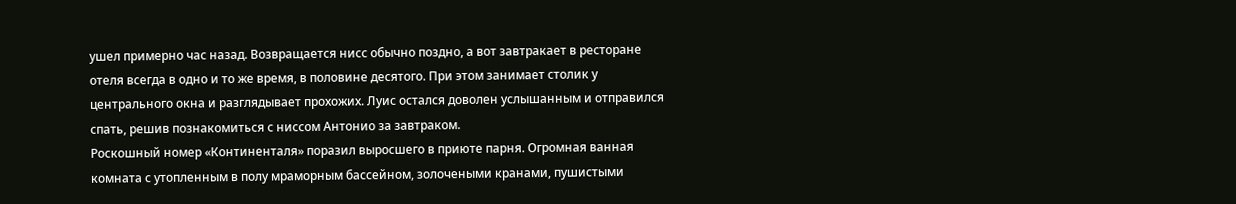ушел примерно час назад. Возвращается нисс обычно поздно, а вот завтракает в ресторане отеля всегда в одно и то же время, в половине десятого. При этом занимает столик у центрального окна и разглядывает прохожих. Луис остался доволен услышанным и отправился спать, решив познакомиться с ниссом Антонио за завтраком.
Роскошный номер «Континенталя» поразил выросшего в приюте парня. Огромная ванная комната с утопленным в полу мраморным бассейном, золочеными кранами, пушистыми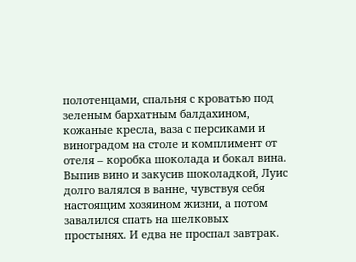полотенцами, спальня с кроватью под зеленым бархатным балдахином, кожаные кресла, ваза с персиками и виноградом на столе и комплимент от отеля – коробка шоколада и бокал вина. Выпив вино и закусив шоколадкой, Луис долго валялся в ванне, чувствуя себя настоящим хозяином жизни, а потом завалился спать на шелковых простынях. И едва не проспал завтрак.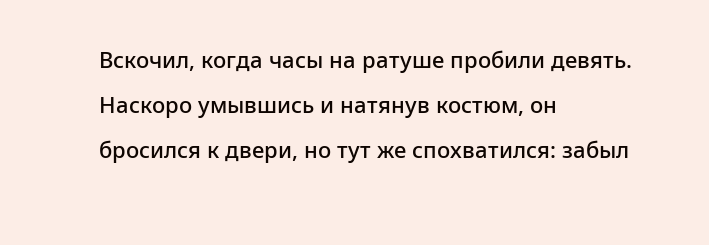Вскочил, когда часы на ратуше пробили девять.
Наскоро умывшись и натянув костюм, он бросился к двери, но тут же спохватился: забыл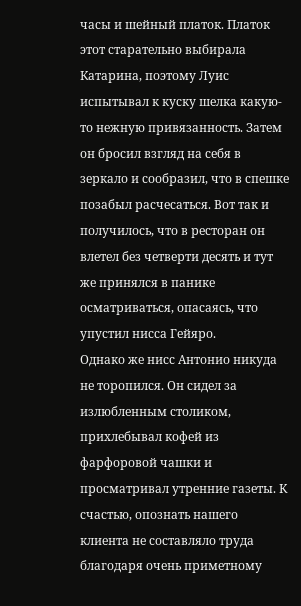часы и шейный платок. Платок этот старательно выбирала Катарина, поэтому Луис испытывал к куску шелка какую-то нежную привязанность. Затем он бросил взгляд на себя в зеркало и сообразил, что в спешке позабыл расчесаться. Вот так и получилось, что в ресторан он влетел без четверти десять и тут же принялся в панике осматриваться, опасаясь, что упустил нисса Гейяро.
Однако же нисс Антонио никуда не торопился. Он сидел за излюбленным столиком, прихлебывал кофей из фарфоровой чашки и просматривал утренние газеты. К счастью, опознать нашего клиента не составляло труда благодаря очень приметному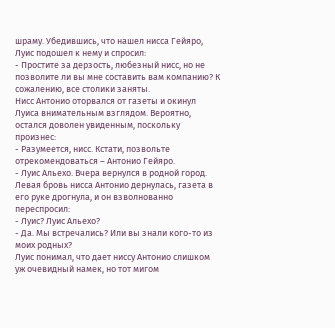шраму. Убедившись, что нашел нисса Гейяро, Луис подошел к нему и спросил:
- Простите за дерзость, любезный нисс, но не позволите ли вы мне составить вам компанию? К сожалению, все столики заняты.
Нисс Антонио оторвался от газеты и окинул Луиса внимательным взглядом. Вероятно, остался доволен увиденным, поскольку произнес:
- Разумеется, нисс. Кстати, позвольте отрекомендоваться – Антонио Гейяро.
- Луис Альехо. Вчера вернулся в родной город.
Левая бровь нисса Антонио дернулась, газета в его руке дрогнула, и он взволнованно переспросил:
- Луис? Луис Альехо?
- Да. Мы встречались? Или вы знали кого-то из моих родных?
Луис понимал, что дает ниссу Антонио слишком уж очевидный намек, но тот мигом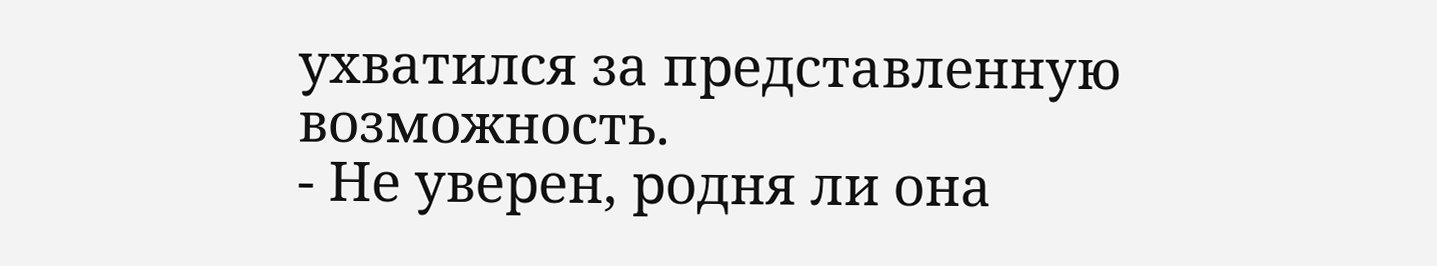ухватился за представленную возможность.
- Не уверен, родня ли она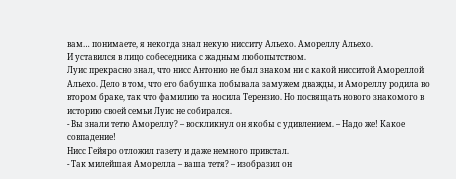вам… понимаете, я некогда знал некую нисситу Альехо. Амореллу Альехо.
И уставился в лицо собеседника с жадным любопытством.
Луис прекрасно знал, что нисс Антонио не был знаком ни с какой нисситой Амореллой Альехо. Дело в том, что его бабушка побывала замужем дважды, и Амореллу родила во втором браке, так что фамилию та носила Терензио. Но посвящать нового знакомого в историю своей семьи Луис не собирался.
- Вы знали тетю Амореллу? – воскликнул он якобы с удивлением. – Надо же! Какое совпадение!
Нисс Гейяро отложил газету и даже немного привстал.
- Так милейшая Аморелла – ваша тетя? – изобразил он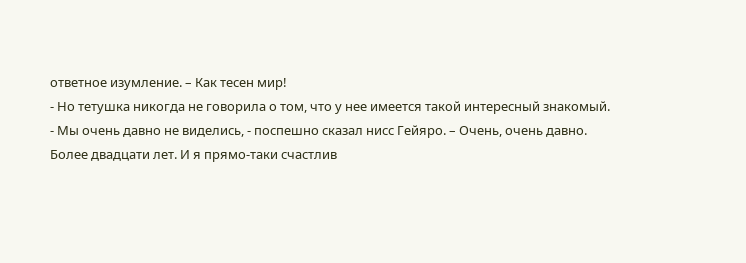ответное изумление. – Как тесен мир!
- Но тетушка никогда не говорила о том, что у нее имеется такой интересный знакомый.
- Мы очень давно не виделись, - поспешно сказал нисс Гейяро. – Очень, очень давно. Более двадцати лет. И я прямо-таки счастлив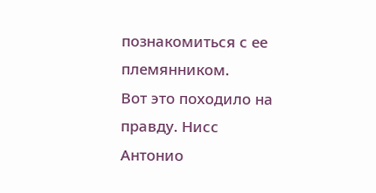познакомиться с ее племянником.
Вот это походило на правду. Нисс Антонио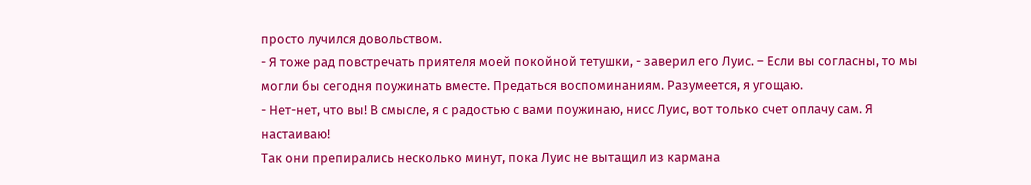просто лучился довольством.
- Я тоже рад повстречать приятеля моей покойной тетушки, - заверил его Луис. – Если вы согласны, то мы могли бы сегодня поужинать вместе. Предаться воспоминаниям. Разумеется, я угощаю.
- Нет-нет, что вы! В смысле, я с радостью с вами поужинаю, нисс Луис, вот только счет оплачу сам. Я настаиваю!
Так они препирались несколько минут, пока Луис не вытащил из кармана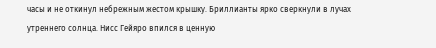часы и не откинул небрежным жестом крышку. Бриллианты ярко сверкнули в лучах утреннего солнца. Нисс Гейяро впился в ценную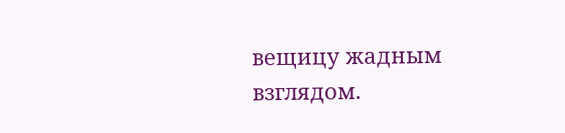вещицу жадным взглядом.